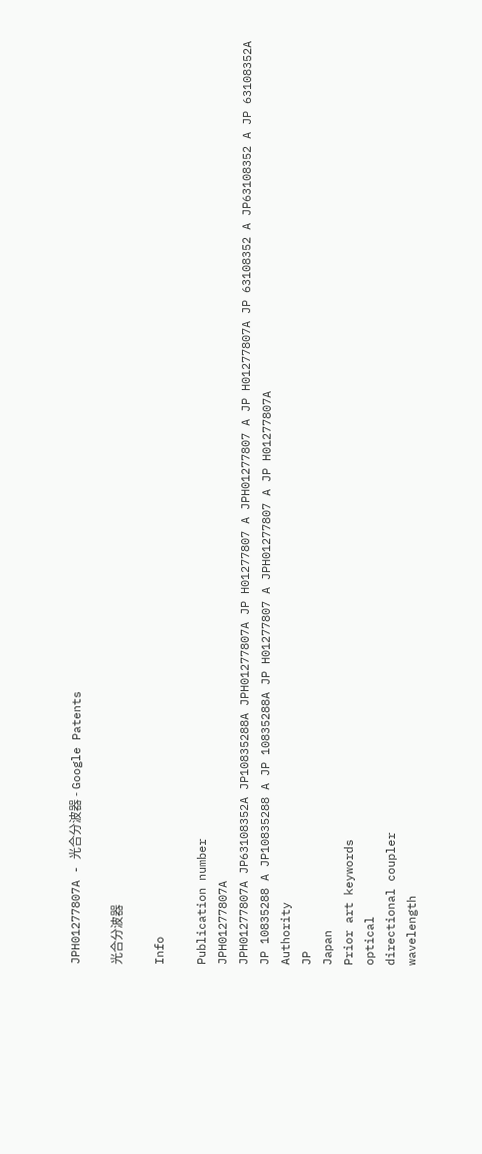JPH01277807A - 光合分波器 - Google Patents

光合分波器

Info

Publication number
JPH01277807A
JPH01277807A JP63108352A JP10835288A JPH01277807A JP H01277807 A JPH01277807 A JP H01277807A JP 63108352 A JP63108352 A JP 63108352A JP 10835288 A JP10835288 A JP 10835288A JP H01277807 A JPH01277807 A JP H01277807A
Authority
JP
Japan
Prior art keywords
optical
directional coupler
wavelength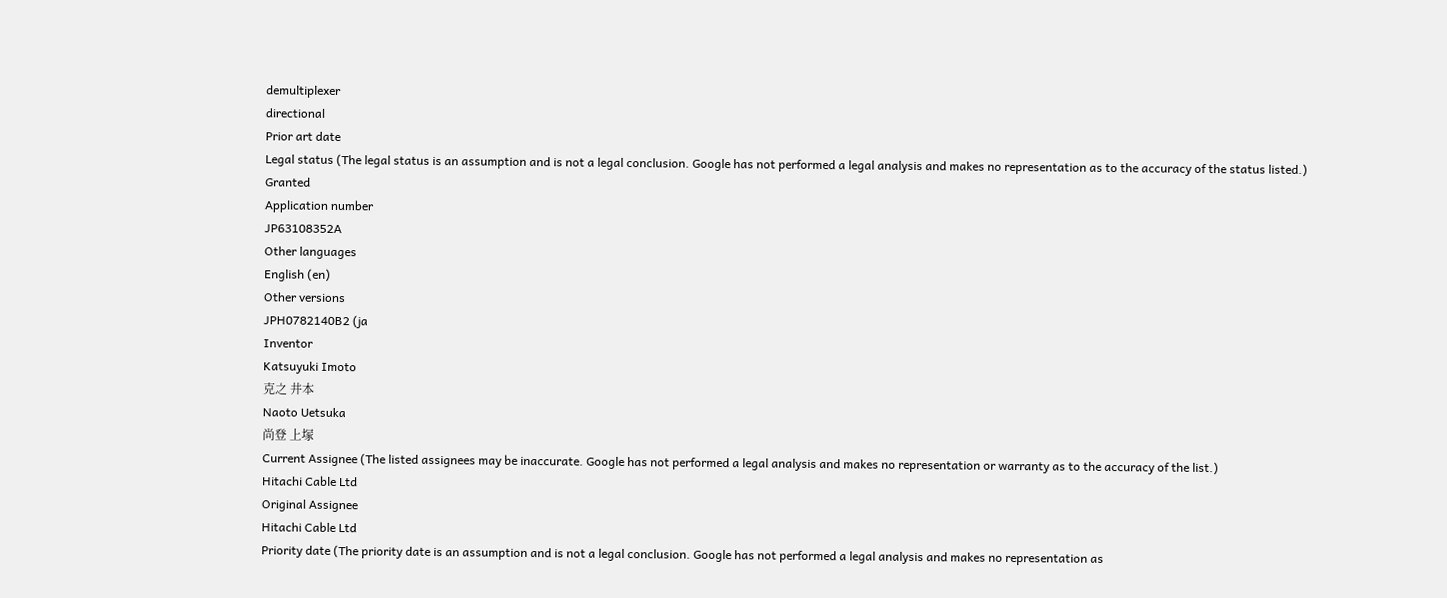demultiplexer
directional
Prior art date
Legal status (The legal status is an assumption and is not a legal conclusion. Google has not performed a legal analysis and makes no representation as to the accuracy of the status listed.)
Granted
Application number
JP63108352A
Other languages
English (en)
Other versions
JPH0782140B2 (ja
Inventor
Katsuyuki Imoto
克之 井本
Naoto Uetsuka
尚登 上塚
Current Assignee (The listed assignees may be inaccurate. Google has not performed a legal analysis and makes no representation or warranty as to the accuracy of the list.)
Hitachi Cable Ltd
Original Assignee
Hitachi Cable Ltd
Priority date (The priority date is an assumption and is not a legal conclusion. Google has not performed a legal analysis and makes no representation as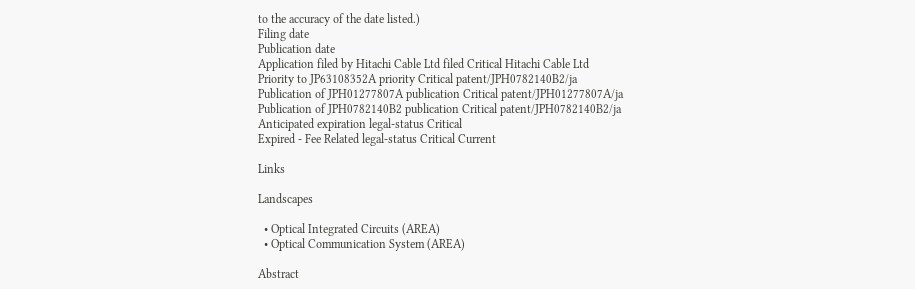to the accuracy of the date listed.)
Filing date
Publication date
Application filed by Hitachi Cable Ltd filed Critical Hitachi Cable Ltd
Priority to JP63108352A priority Critical patent/JPH0782140B2/ja
Publication of JPH01277807A publication Critical patent/JPH01277807A/ja
Publication of JPH0782140B2 publication Critical patent/JPH0782140B2/ja
Anticipated expiration legal-status Critical
Expired - Fee Related legal-status Critical Current

Links

Landscapes

  • Optical Integrated Circuits (AREA)
  • Optical Communication System (AREA)

Abstract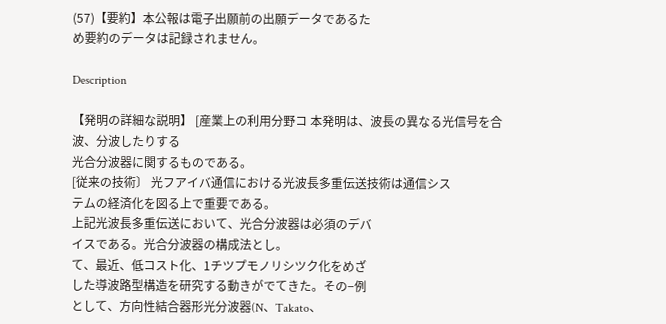(57)【要約】本公報は電子出願前の出願データであるた
め要約のデータは記録されません。

Description

【発明の詳細な説明】 [産業上の利用分野コ 本発明は、波長の異なる光信号を合波、分波したりする
光合分波器に関するものである。
[従来の技術〕 光フアイバ通信における光波長多重伝送技術は通信シス
テムの経済化を図る上で重要である。
上記光波長多重伝送において、光合分波器は必須のデバ
イスである。光合分波器の構成法とし。
て、最近、低コスト化、1チツプモノリシツク化をめざ
した導波路型構造を研究する動きがでてきた。その−例
として、方向性結合器形光分波器(N、Takato、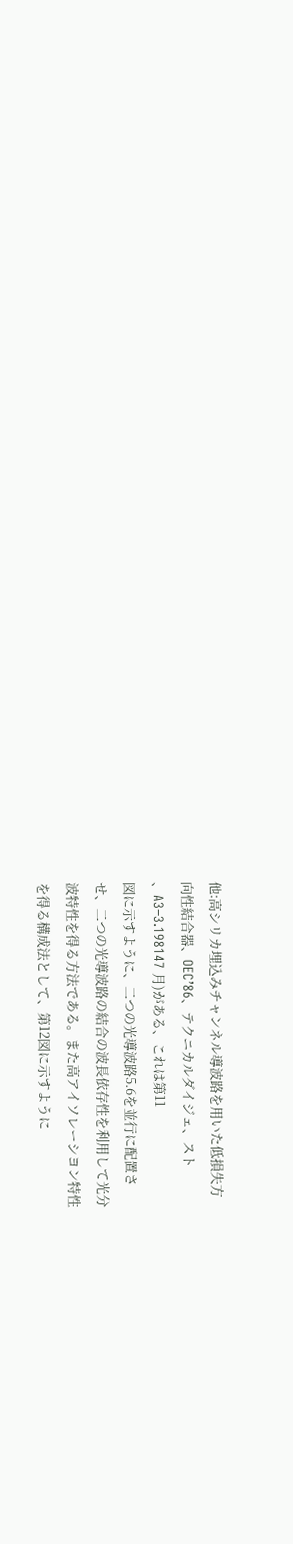他:高シリカ埋込みチャンネル導波路を用いた低損失方
向性結合器、OEC’86、テクニカルダイジェ、スト
、A3−3.198147 月)がある、これは第11
図に示すように、二つの光導波路5.6を並行に配置さ
せ、二つの光導波路の結合の波長依存性を利用して光分
波特性を得る方法である。また高アイソレーシヨン特性
を得る構成法として、第12図に示すように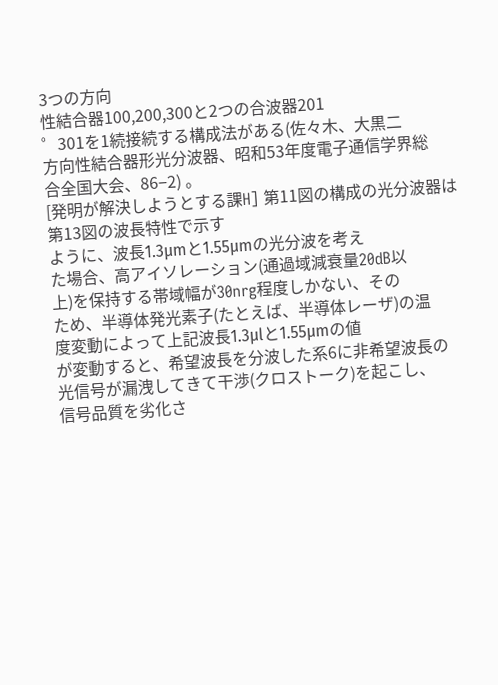3つの方向
性結合器100,200,300と2つの合波器201
゜301を1続接続する構成法がある(佐々木、大黒二
方向性結合器形光分波器、昭和53年度電子通信学界総
合全国大会、86−2) 。
[発明が解決しようとする課H] 第11図の構成の光分波器は第13図の波長特性で示す
ように、波長1.3μmと1.55μmの光分波を考え
た場合、高アイソレーション(通過域減衰量20dB以
上)を保持する帯域幅が30nrg程度しかない、その
ため、半導体発光素子(たとえば、半導体レーザ)の温
度変動によって上記波長1.3μlと1.55μmの値
が変動すると、希望波長を分波した系6に非希望波長の
光信号が漏洩してきて干渉(クロストーク)を起こし、
信号品質を劣化さ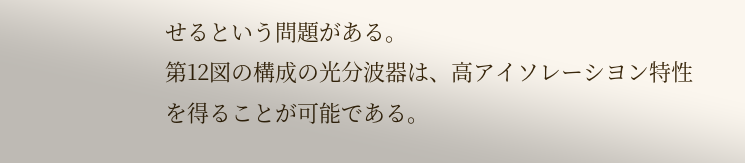せるという問題がある。
第12図の構成の光分波器は、高アイソレーシヨン特性
を得ることが可能である。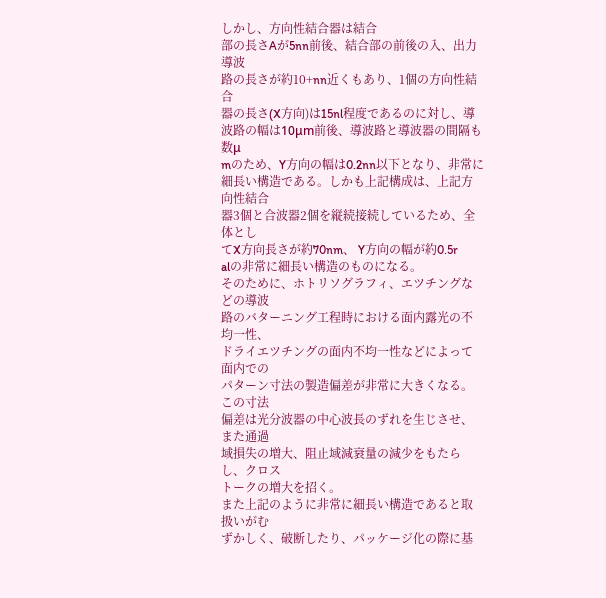しかし、方向性結合器は結合
部の長さAが5nn前後、結合部の前後の入、出力導波
路の長さが約10+nn近くもあり、1個の方向性結合
器の長さ(X方向)は15nl程度であるのに対し、導
波路の幅は10μm前後、導波路と導波器の間隔も数μ
mのため、Y方向の幅は0.2nn以下となり、非常に
細長い構造である。しかも上記構成は、上記方向性結合
器3個と合波器2個を縦続接続しているため、全体とし
てX方向長さが約70nm、 Y方向の幅が約0.5r
alの非常に細長い構造のものになる。
そのために、ホトリソグラフィ、エツチングなどの導波
路のバターニング工程時における面内露光の不均一性、
ドライエツチングの面内不均一性などによって面内での
パターン寸法の製造偏差が非常に大きくなる。この寸法
偏差は光分波器の中心波長のずれを生じさせ、また通過
域損失の増大、阻止域減衰量の減少をもたらし、クロス
トークの増大を招く。
また上記のように非常に細長い構造であると取扱いがむ
ずかしく、破断したり、パッケージ化の際に基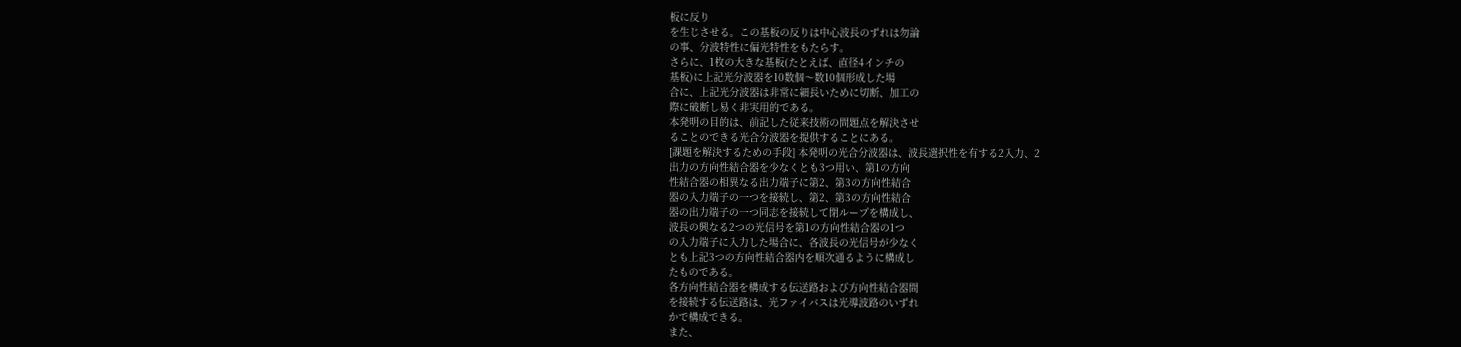板に反り
を生じさせる。この基板の反りは中心波長のずれは勿論
の事、分波特性に偏光特性をもたらす。
さらに、1枚の大きな基板(たとえば、直径4インチの
基板)に上記光分波器を10数個〜数10個形成した場
合に、上記光分波器は非常に細長いために切断、加工の
際に破断し易く非実用的である。
本発明の目的は、前記した従来技術の問題点を解決させ
ることのできる光合分波器を提供することにある。
[課題を解決するための手段] 本発明の光合分波器は、波長選択性を有する2入力、2
出力の方向性結合器を少なくとも3つ用い、第1の方向
性結合器の相異なる出力端子に第2、第3の方向性結合
器の入力端子の一つを接続し、第2、第3の方向性結合
器の出力端子の一つ同志を接続して閉ループを構成し、
波長の興なる2つの光信号を第1の方向性結合器の1つ
の入力端子に入力した場合に、各波長の光信号が少なく
とも上記3つの方向性結合器内を順次通るように構成し
たものである。
各方向性結合器を構成する伝送路および方向性結合器間
を接続する伝送路は、光ファイバスは光導波路のいずれ
かで構成できる。
また、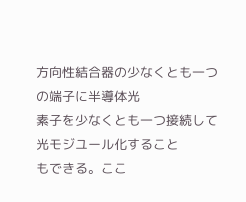方向性結合器の少なくとも一つの端子に半導体光
素子を少なくとも一つ接続して光モジユール化すること
もできる。ここ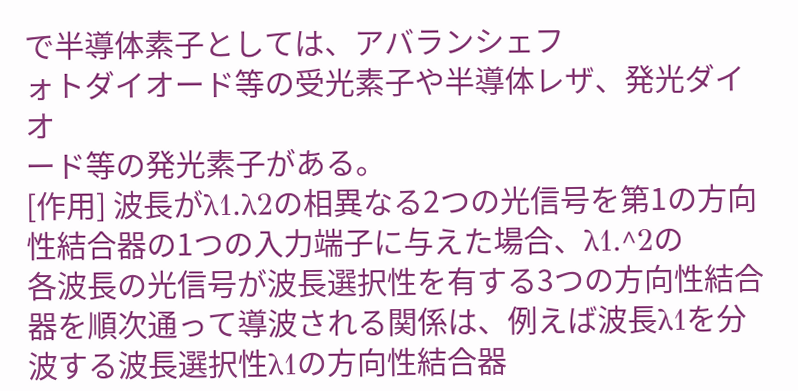で半導体素子としては、アバランシェフ
ォトダイオード等の受光素子や半導体レザ、発光ダイオ
ード等の発光素子がある。
[作用] 波長がλ1.λ2の相異なる2つの光信号を第1の方向
性結合器の1つの入力端子に与えた場合、λ1.^2の
各波長の光信号が波長選択性を有する3つの方向性結合
器を順次通って導波される関係は、例えば波長λ1を分
波する波長選択性λ1の方向性結合器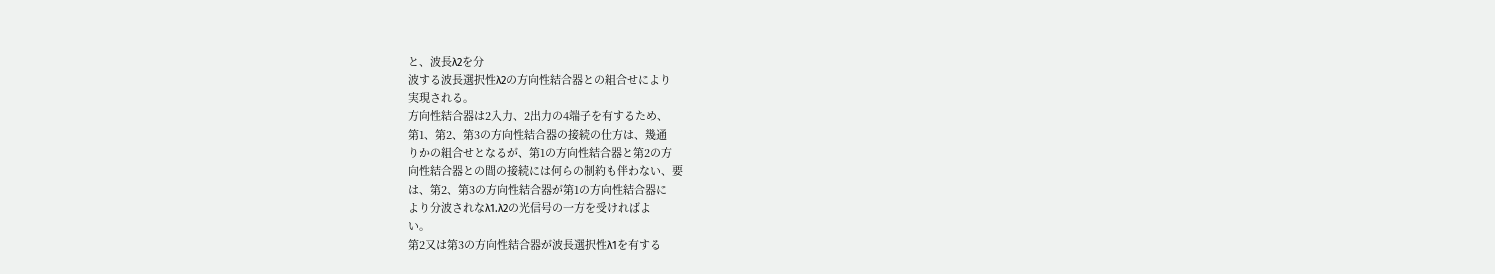と、波長λ2を分
波する波長選択性λ2の方向性結合器との組合せにより
実現される。
方向性結合器は2入力、2出力の4端子を有するため、
第1、第2、第3の方向性結合器の接続の仕方は、幾通
りかの組合せとなるが、第1の方向性結合器と第2の方
向性結合器との間の接続には何らの制約も伴わない、要
は、第2、第3の方向性結合器が第1の方向性結合器に
より分波されなλ1.λ2の光信号の一方を受ければよ
い。
第2又は第3の方向性結合器が波長選択性λ1を有する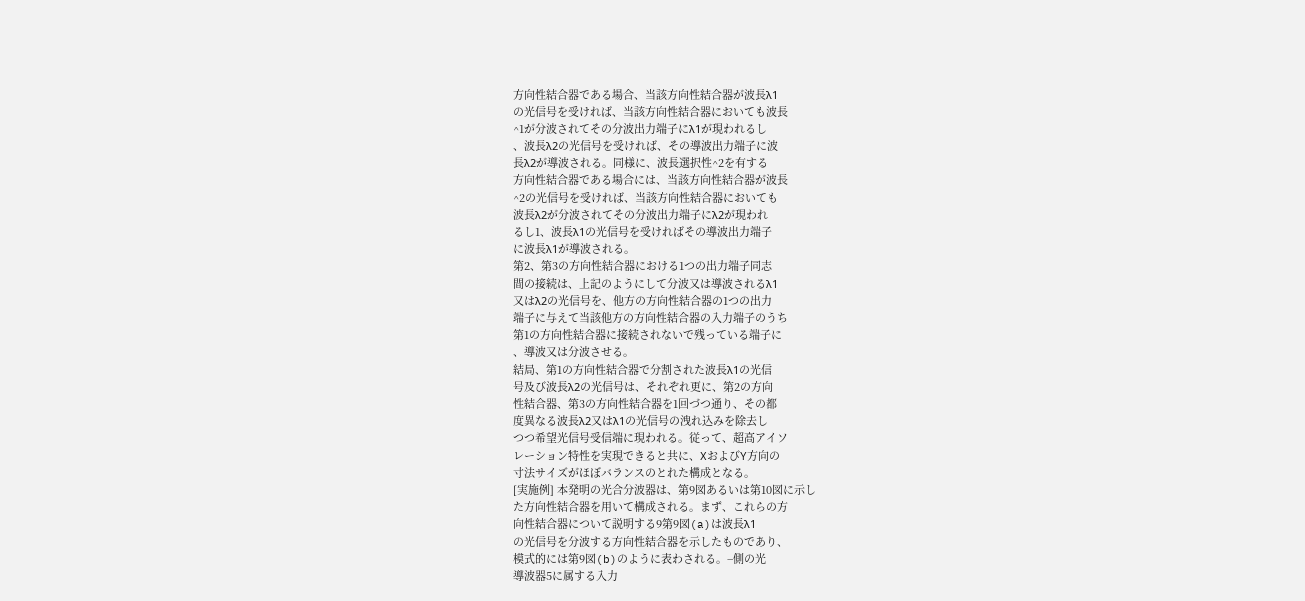方向性結合器である場合、当該方向性結合器が波長λ1
の光信号を受ければ、当該方向性結合器においても波長
^1が分波されてその分波出力端子にλ1が現われるし
、波長λ2の光信号を受ければ、その導波出力端子に波
長λ2が導波される。同様に、波長選択性^2を有する
方向性結合器である場合には、当該方向性結合器が波長
^2の光信号を受ければ、当該方向性結合器においても
波長λ2が分波されてその分波出力端子にλ2が現われ
るし1、波長λ1の光信号を受ければその導波出力端子
に波長λ1が導波される。
第2、第3の方向性結合器における1つの出力端子同志
間の接続は、上記のようにして分波又は導波されるλ1
又はλ2の光信号を、他方の方向性結合器の1つの出力
端子に与えて当該他方の方向性結合器の入力端子のうち
第1の方向性結合器に接続されないで残っている端子に
、導波又は分波させる。
結局、第1の方向性結合器で分割された波長λ1の光信
号及び波長λ2の光信号は、それぞれ更に、第2の方向
性結合器、第3の方向性結合器を1回づつ通り、その都
度異なる波長λ2又はλ1の光信号の洩れ込みを除去し
つつ希望光信号受信端に現われる。従って、超高アイソ
レーション特性を実現できると共に、XおよびY方向の
寸法サイズがほぼバランスのとれた構成となる。
[実施例] 本発明の光合分波器は、第9図あるいは第10図に示し
た方向性結合器を用いて構成される。まず、これらの方
向性結合器について説明する9第9図(a)は波長λ1
の光信号を分波する方向性結合器を示したものであり、
模式的には第9図(b)のように表わされる。−側の光
導波器5に属する入力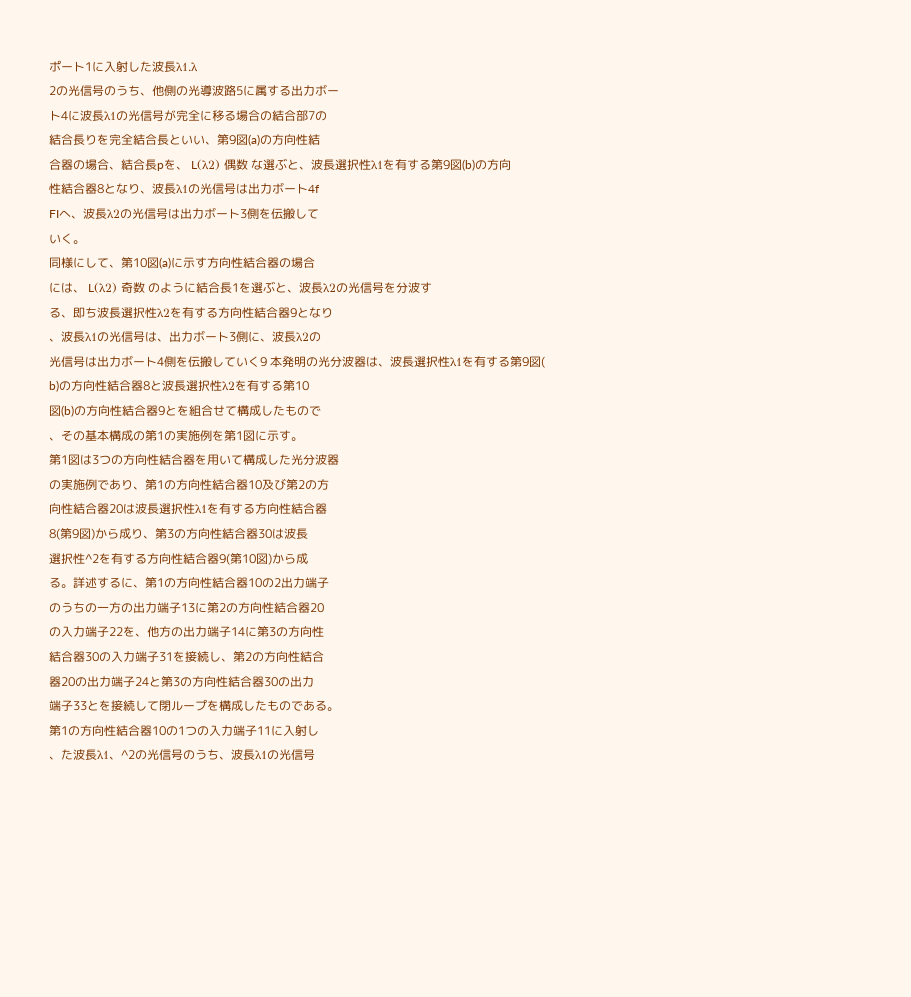ポート1に入射した波長λ1.λ
2の光信号のうち、他側の光導波路5に属する出力ボー
ト4に波長λ1の光信号が完全に移る場合の結合部7の
結合長りを完全結合長といい、第9図(a)の方向性結
合器の場合、結合長pを、 L(λ2) 偶数 な選ぶと、波長選択性λ1を有する第9図(b)の方向
性結合器8となり、波長λ1の光信号は出力ボート4f
FIへ、波長λ2の光信号は出力ボート3側を伝搬して
いく。
同様にして、第10図(a)に示す方向性結合器の場合
には、 L(λ2) 奇数 のように結合長1を選ぶと、波長λ2の光信号を分波す
る、即ち波長選択性λ2を有する方向性結合器9となり
、波長λ1の光信号は、出力ボート3側に、波長λ2の
光信号は出力ボート4側を伝搬していく9 本発明の光分波器は、波長選択性λ1を有する第9図(
b)の方向性結合器8と波長選択性λ2を有する第10
図(b)の方向性結合器9とを組合せて構成したもので
、その基本構成の第1の実施例を第1図に示す。
第1図は3つの方向性結合器を用いて構成した光分波器
の実施例であり、第1の方向性結合器10及び第2の方
向性結合器20は波長選択性λ1を有する方向性結合器
8(第9図)から成り、第3の方向性結合器30は波長
選択性^2を有する方向性結合器9(第10図)から成
る。詳述するに、第1の方向性結合器10の2出力端子
のうちの一方の出力端子13に第2の方向性結合器20
の入力端子22を、他方の出力端子14に第3の方向性
結合器30の入力端子31を接続し、第2の方向性結合
器20の出力端子24と第3の方向性結合器30の出力
端子33とを接続して閉ループを構成したものである。
第1の方向性結合器10の1つの入力端子11に入射し
、た波長λ1、^2の光信号のうち、波長λ1の光信号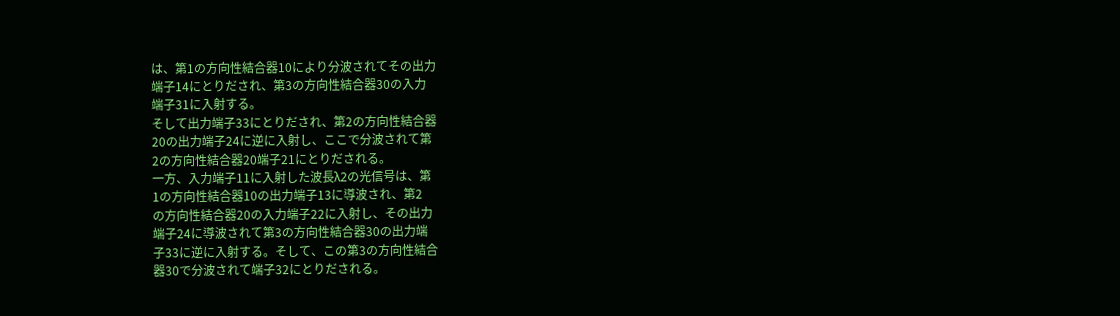は、第1の方向性結合器10により分波されてその出力
端子14にとりだされ、第3の方向性結合器30の入力
端子31に入射する。
そして出力端子33にとりだされ、第2の方向性結合器
20の出力端子24に逆に入射し、ここで分波されて第
2の方向性結合器20端子21にとりだされる。
一方、入力端子11に入射した波長λ2の光信号は、第
1の方向性結合器10の出力端子13に導波され、第2
の方向性結合器20の入力端子22に入射し、その出力
端子24に導波されて第3の方向性結合器30の出力端
子33に逆に入射する。そして、この第3の方向性結合
器30で分波されて端子32にとりだされる。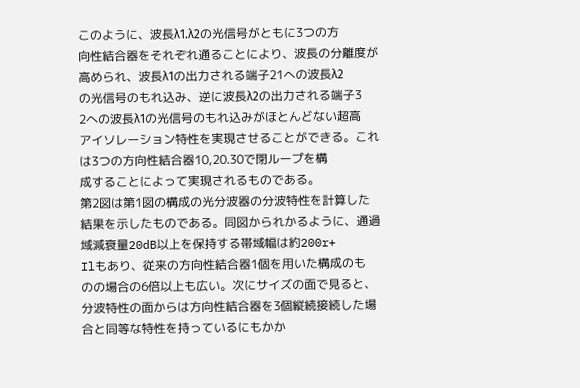このように、波長λ1.λ2の光信号がともに3つの方
向性結合器をそれぞれ通ることにより、波長の分離度が
高められ、波長λ1の出力される端子21への波長λ2
の光信号のもれ込み、逆に波長λ2の出力される端子3
2への波長λ1の光信号のもれ込みがほとんどない超高
アイソレーション特性を実現させることができる。これ
は3つの方向性結合器10,20.30で閉ループを構
成することによって実現されるものである。
第2図は第1図の構成の光分波器の分波特性を計算した
結果を示したものである。同図かられかるように、通過
域減衰量20dB以上を保持する帯域幅は約200r+
Ilもあり、従来の方向性結合器1個を用いた構成のも
のの場合の6倍以上も広い。次にサイズの面で見ると、
分波特性の面からは方向性結合器を3個縦続接続した場
合と同等な特性を持っているにもかか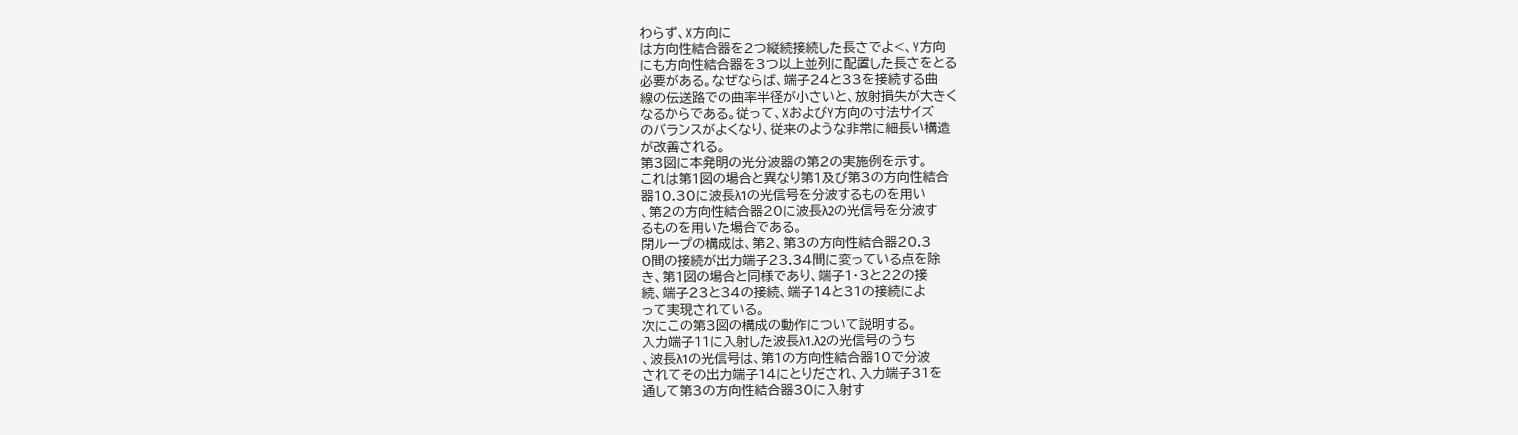わらず、X方向に
は方向性結合器を2つ縦続接続した長さでよ<、Y方向
にも方向性結合器を3つ以上並列に配置した長さをとる
必要がある。なぜならば、端子24と33を接続する曲
線の伝送路での曲率半径が小さいと、放射損失が大きく
なるからである。従って、XおよびY方向の寸法サイズ
のバランスがよくなり、従来のような非常に細長い構造
が改善される。
第3図に本発明の光分波器の第2の実施例を示す。
これは第1図の場合と異なり第1及び第3の方向性結合
器10.30に波長λ1の光信号を分波するものを用い
、第2の方向性結合器20に波長λ2の光信号を分波す
るものを用いた場合である。
閉ループの構成は、第2、第3の方向性結合器20.3
0間の接続が出力端子23.34間に変っている点を除
き、第1図の場合と同様であり、端子1・3と22の接
続、端子23と34の接続、端子14と31の接続によ
って実現されている。
次にこの第3図の構成の動作について説明する。
入力端子11に入射した波長λ1.λ2の光信号のうち
、波長λ1の光信号は、第1の方向性結合器10で分波
されてその出力端子14にとりだされ、入力端子31を
通して第3の方向性結合器30に入射す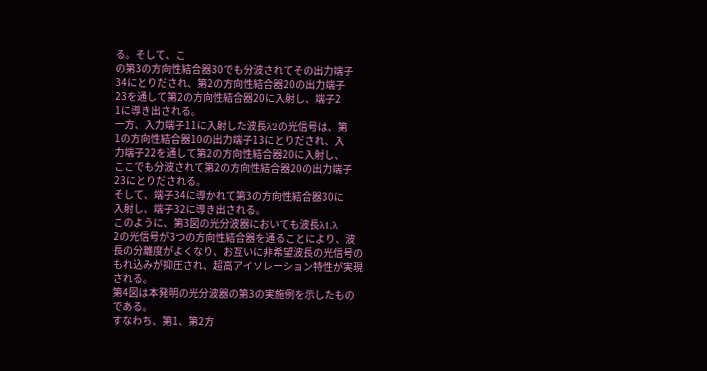る。そして、こ
の第3の方向性結合器30でも分波されてその出力端子
34にとりだされ、第2の方向性結合器20の出力端子
23を通して第2の方向性結合器20に入射し、端子2
1に導き出される。
一方、入力端子11に入射した波長λ2の光信号は、第
1の方向性結合器10の出力端子13にとりだされ、入
力端子22を通して第2の方向性結合器20に入射し、
ここでも分波されて第2の方向性結合器20の出力端子
23にとりだされる。
そして、端子34に導かれて第3の方向性結合器30に
入射し、端子32に導き出される。
このように、第3図の光分波器においても波長λ1.λ
2の光信号が3つの方向性結合器を通ることにより、波
長の分離度がよくなり、お互いに非希望波長の光信号の
もれ込みが抑圧され、超高アイソレーション特性が実現
される。
第4図は本発明の光分波器の第3の実施例を示したもの
である。
すなわち、第1、第2方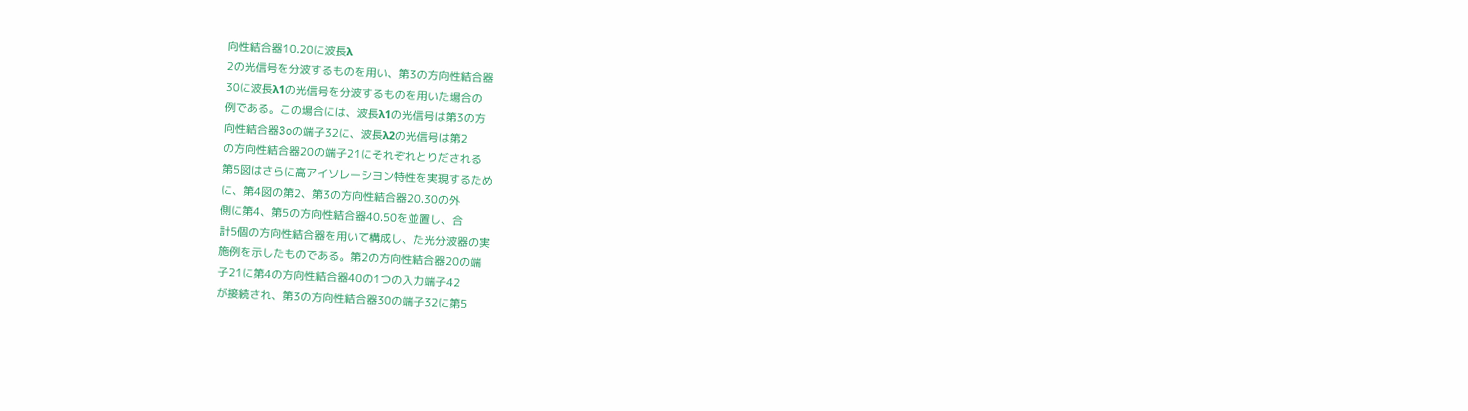向性結合器10.20に波長λ
2の光信号を分波するものを用い、第3の方向性結合器
30に波長λ1の光信号を分波するものを用いた場合の
例である。この場合には、波長λ1の光信号は第3の方
向性結合器3oの端子32に、波長λ2の光信号は第2
の方向性結合器20の端子21にそれぞれとりだされる
第5図はさらに高アイソレーシヨン特性を実現するため
に、第4図の第2、第3の方向性結合器20.30の外
側に第4、第5の方向性結合器40.50を並置し、合
計5個の方向性結合器を用いて構成し、た光分波器の実
施例を示したものである。第2の方向性結合器20の端
子21に第4の方向性結合器40の1つの入力端子42
が接続され、第3の方向性結合器30の端子32に第5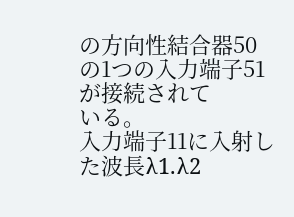の方向性結合器50の1つの入力端子51が接続されて
いる。
入力端子11に入射した波長λ1.λ2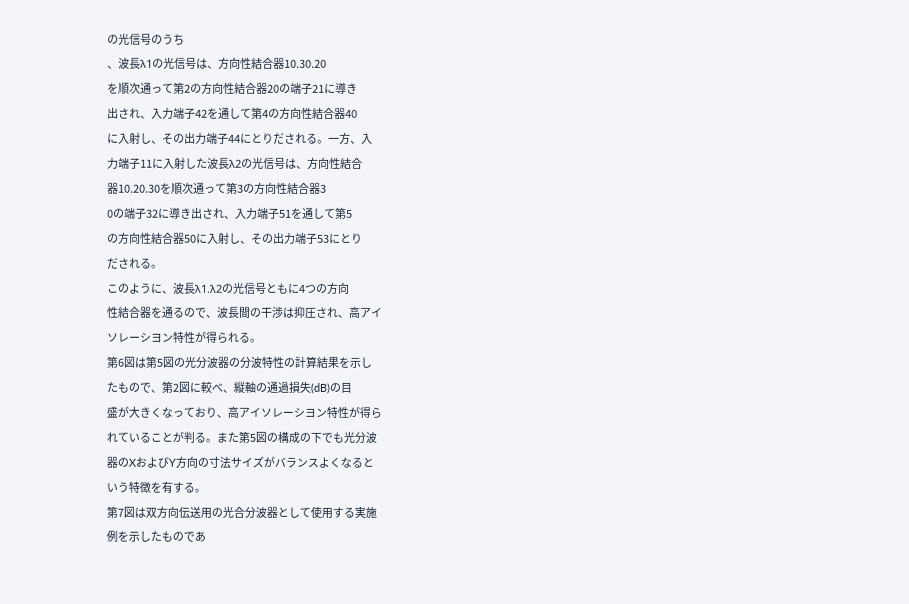の光信号のうち
、波長λ1の光信号は、方向性結合器10.30.20
を順次通って第2の方向性結合器20の端子21に導き
出され、入力端子42を通して第4の方向性結合器40
に入射し、その出力端子44にとりだされる。一方、入
力端子11に入射した波長λ2の光信号は、方向性結合
器10.20.30を順次通って第3の方向性結合器3
0の端子32に導き出され、入力端子51を通して第5
の方向性結合器50に入射し、その出力端子53にとり
だされる。
このように、波長λ1.λ2の光信号ともに4つの方向
性結合器を通るので、波長間の干渉は抑圧され、高アイ
ソレーシヨン特性が得られる。
第6図は第5図の光分波器の分波特性の計算結果を示し
たもので、第2図に較べ、縦軸の通過損失(dB)の目
盛が大きくなっており、高アイソレーシヨン特性が得ら
れていることが判る。また第5図の構成の下でも光分波
器のXおよびY方向の寸法サイズがバランスよくなると
いう特徴を有する。
第7図は双方向伝送用の光合分波器として使用する実施
例を示したものであ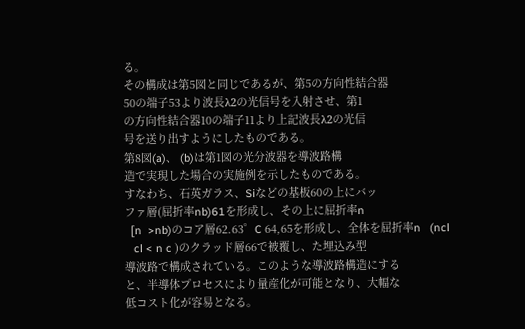る。
その構成は第5図と同じであるが、第5の方向性結合器
50の端子53より波長λ2の光信号を入射させ、第1
の方向性結合器10の端子11より上記波長λ2の光信
号を送り出すようにしたものである。
第8図(a)、 (b)は第1図の光分波器を導波路構
造で実現した場合の実施例を示したものである。
すなわち、石英ガラス、Siなどの基板60の上にバッ
ファ層(屈折率nb)61を形成し、その上に屈折率n
  [n  >nb)のコア層62.63゜C 64,65を形成し、全体を屈折率n   (ncl
   cl < n c )のクラッド層66で被覆し、た埋込み型
導波路で構成されている。このような導波路構造にする
と、半導体プロセスにより量産化が可能となり、大幅な
低コスト化が容易となる。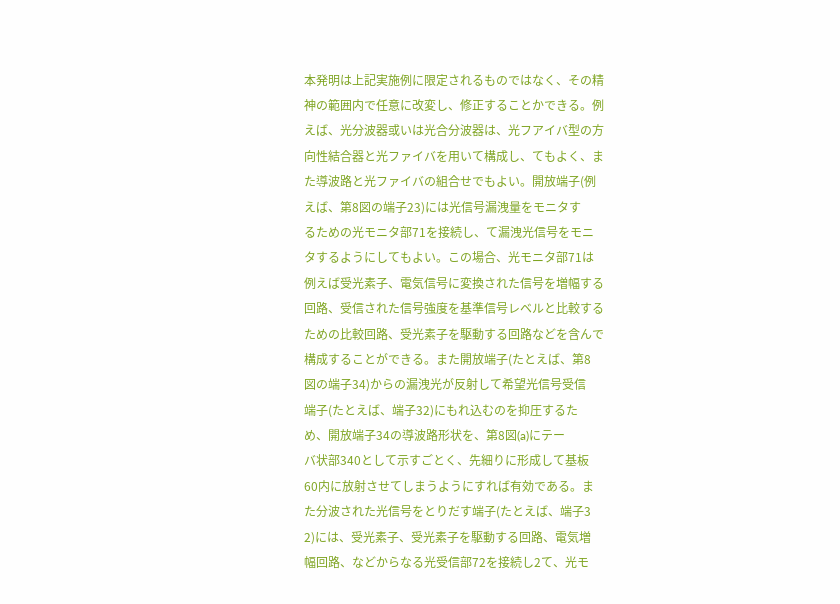本発明は上記実施例に限定されるものではなく、その精
神の範囲内で任意に改変し、修正することかできる。例
えば、光分波器或いは光合分波器は、光フアイバ型の方
向性結合器と光ファイバを用いて構成し、てもよく、ま
た導波路と光ファイバの組合せでもよい。開放端子(例
えば、第8図の端子23)には光信号漏洩量をモニタす
るための光モニタ部71を接続し、て漏洩光信号をモニ
タするようにしてもよい。この場合、光モニタ部71は
例えば受光素子、電気信号に変換された信号を増幅する
回路、受信された信号強度を基準信号レベルと比較する
ための比較回路、受光素子を駆動する回路などを含んで
構成することができる。また開放端子(たとえば、第8
図の端子34)からの漏洩光が反射して希望光信号受信
端子(たとえば、端子32)にもれ込むのを抑圧するた
め、開放端子34の導波路形状を、第8図(a)にテー
バ状部340として示すごとく、先細りに形成して基板
60内に放射させてしまうようにすれば有効である。ま
た分波された光信号をとりだす端子(たとえば、端子3
2)には、受光素子、受光素子を駆動する回路、電気増
幅回路、などからなる光受信部72を接続し2て、光モ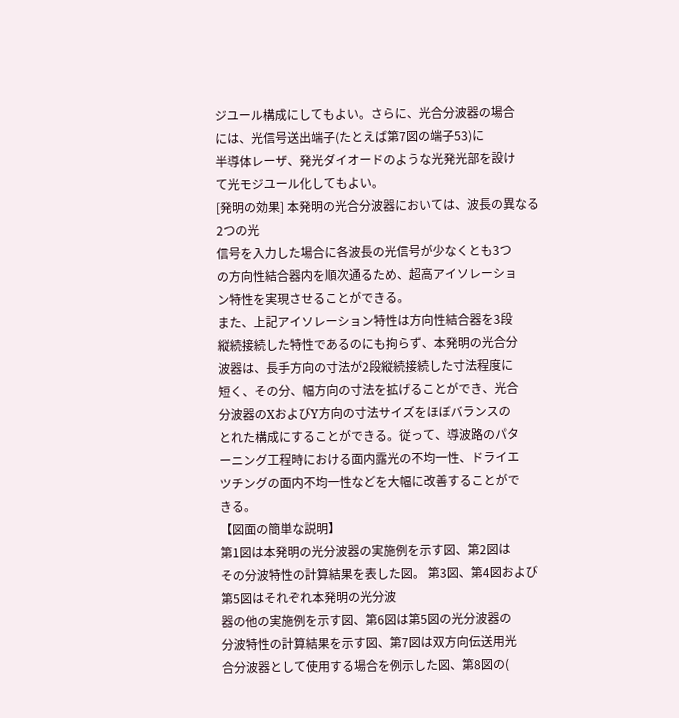ジユール構成にしてもよい。さらに、光合分波器の場合
には、光信号送出端子(たとえば第7図の端子53)に
半導体レーザ、発光ダイオードのような光発光部を設け
て光モジユール化してもよい。
[発明の効果] 本発明の光合分波器においては、波長の異なる2つの光
信号を入力した場合に各波長の光信号が少なくとも3つ
の方向性結合器内を順次通るため、超高アイソレーショ
ン特性を実現させることができる。
また、上記アイソレーション特性は方向性結合器を3段
縦続接続した特性であるのにも拘らず、本発明の光合分
波器は、長手方向の寸法が2段縦続接続した寸法程度に
短く、その分、幅方向の寸法を拡げることができ、光合
分波器のXおよびY方向の寸法サイズをほぼバランスの
とれた構成にすることができる。従って、導波路のパタ
ーニング工程時における面内露光の不均一性、ドライエ
ツチングの面内不均一性などを大幅に改善することがで
きる。
【図面の簡単な説明】
第1図は本発明の光分波器の実施例を示す図、第2図は
その分波特性の計算結果を表した図。 第3図、第4図および第5図はそれぞれ本発明の光分波
器の他の実施例を示す図、第6図は第5図の光分波器の
分波特性の計算結果を示す図、第7図は双方向伝送用光
合分波器として使用する場合を例示した図、第8図の(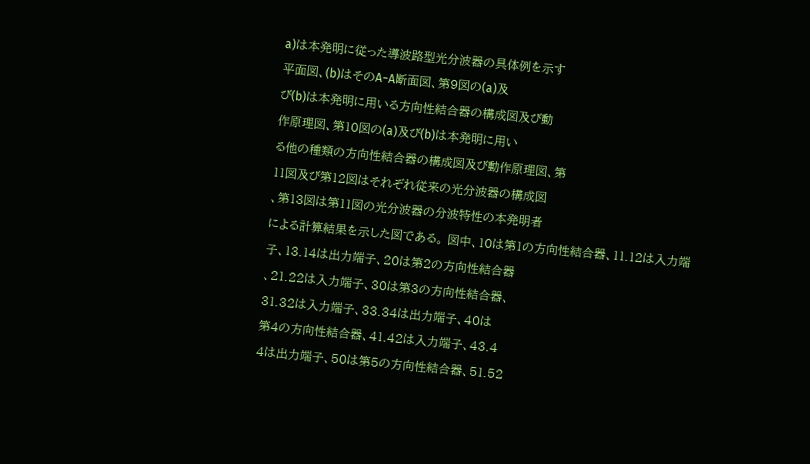a)は本発明に従った導波路型光分波器の具体例を示す
平面図、(b)はそのA−A断面図、第9図の(a)及
び(b)は本発明に用いる方向性結合器の構成図及び動
作原理図、第10図の(a)及び(b)は本発明に用い
る他の種類の方向性結合器の構成図及び動作原理図、第
11図及び第12図はそれぞれ従来の光分波器の構成図
、第13図は第11図の光分波器の分波特性の本発明者
による計算結果を示した図である。 図中、10は第1の方向性結合器、11.12は入力端
子、13.14は出力端子、20は第2の方向性結合器
、21.22は入力端子、30は第3の方向性結合器、
31.32は入力端子、33.34は出力端子、40は
第4の方向性結合器、41.42は入力端子、43.4
4は出力端子、50は第5の方向性結合器、51.52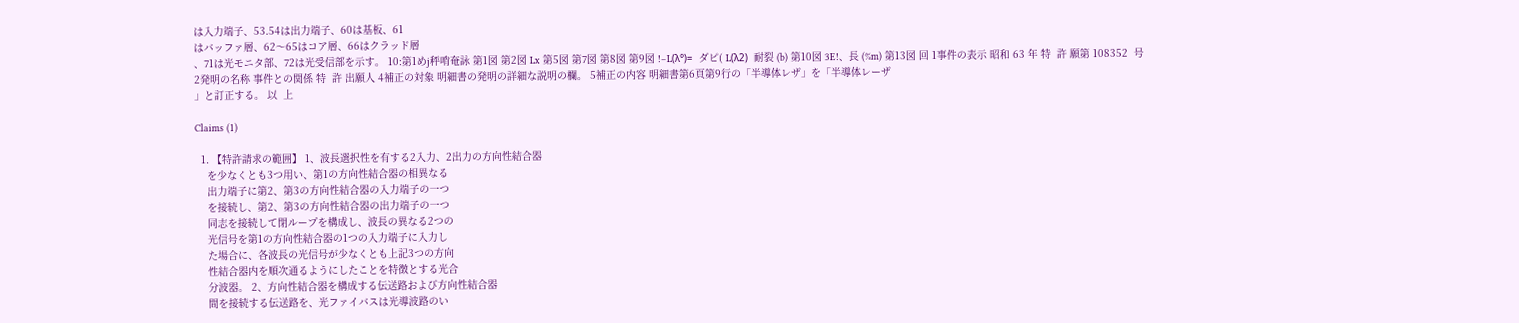は入力端子、53.54は出力端子、60は基板、61
はバッファ層、62〜65はコア層、66はクラッド層
、71は光モニタ部、72は光受信部を示す。 10:第1めj秤哨奄詠 第1図 第2図 Lx 第5図 第7図 第8図 第9図 !−L(λ°)=  ダピ( L(λ2)  耐裂 (b) 第10図 3E!、長 (%m) 第13図 回 1事件の表示 昭和 63 年 特  許 願第 108352  号
2発明の名称 事件との関係 特  許 出願人 4補正の対象 明細書の発明の詳細な説明の欄。 5補正の内容 明細書第6頁第9行の「半導体レザ」を「半導体レーザ
」と訂正する。 以  上

Claims (1)

  1. 【特許請求の範囲】 1、波長選択性を有する2入力、2出力の方向性結合器
    を少なくとも3つ用い、第1の方向性結合器の相異なる
    出力端子に第2、第3の方向性結合器の入力端子の一つ
    を接続し、第2、第3の方向性結合器の出力端子の一つ
    同志を接続して閉ループを構成し、波長の異なる2つの
    光信号を第1の方向性結合器の1つの入力端子に入力し
    た場合に、各波長の光信号が少なくとも上記3つの方向
    性結合器内を順次通るようにしたことを特徴とする光合
    分波器。 2、方向性結合器を構成する伝送路および方向性結合器
    間を接続する伝送路を、光ファイバスは光導波路のい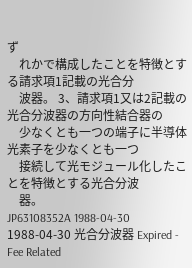ず
    れかで構成したことを特徴とする請求項1記載の光合分
    波器。 3、請求項1又は2記載の光合分波器の方向性結合器の
    少なくとも一つの端子に半導体光素子を少なくとも一つ
    接続して光モジュール化したことを特徴とする光合分波
    器。
JP63108352A 1988-04-30 1988-04-30 光合分波器 Expired - Fee Related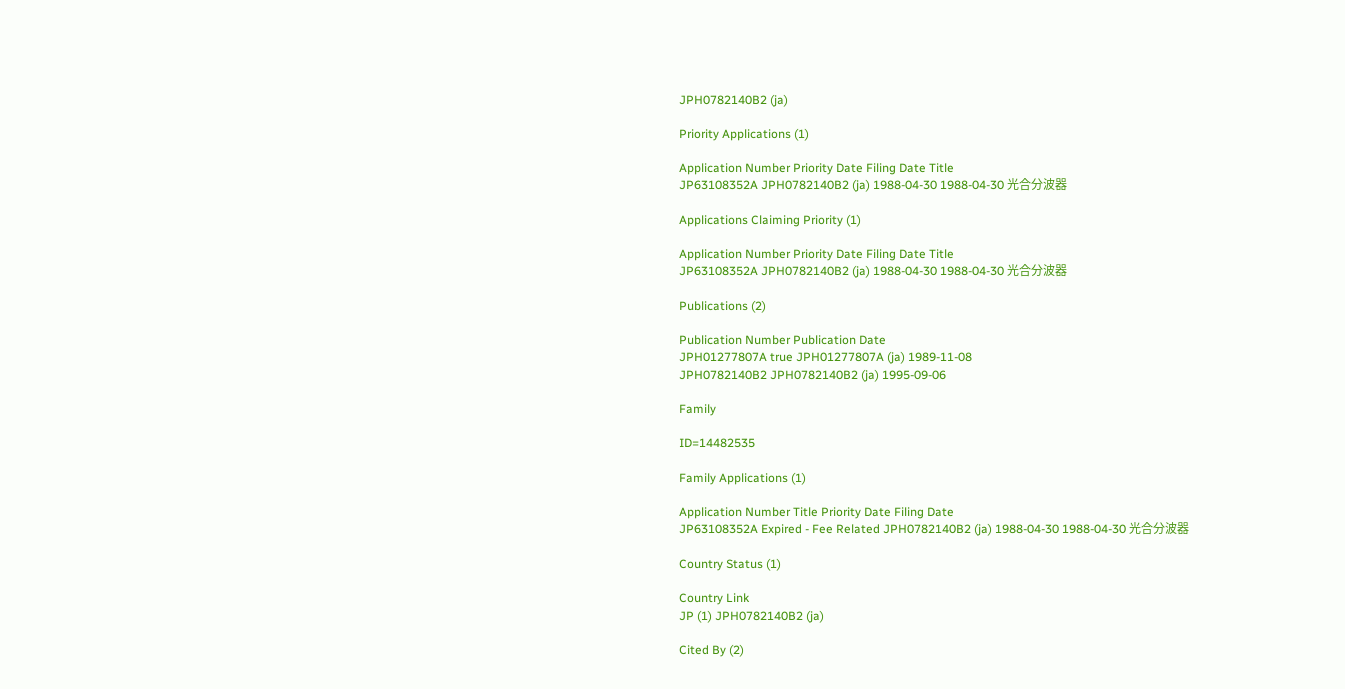JPH0782140B2 (ja)

Priority Applications (1)

Application Number Priority Date Filing Date Title
JP63108352A JPH0782140B2 (ja) 1988-04-30 1988-04-30 光合分波器

Applications Claiming Priority (1)

Application Number Priority Date Filing Date Title
JP63108352A JPH0782140B2 (ja) 1988-04-30 1988-04-30 光合分波器

Publications (2)

Publication Number Publication Date
JPH01277807A true JPH01277807A (ja) 1989-11-08
JPH0782140B2 JPH0782140B2 (ja) 1995-09-06

Family

ID=14482535

Family Applications (1)

Application Number Title Priority Date Filing Date
JP63108352A Expired - Fee Related JPH0782140B2 (ja) 1988-04-30 1988-04-30 光合分波器

Country Status (1)

Country Link
JP (1) JPH0782140B2 (ja)

Cited By (2)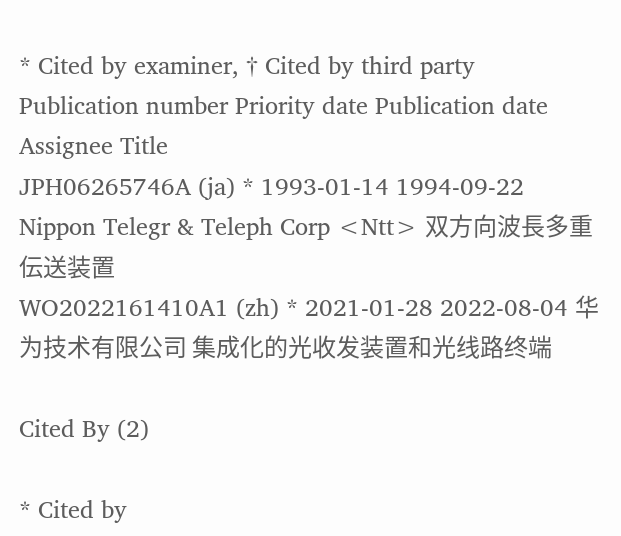* Cited by examiner, † Cited by third party
Publication number Priority date Publication date Assignee Title
JPH06265746A (ja) * 1993-01-14 1994-09-22 Nippon Telegr & Teleph Corp <Ntt> 双方向波長多重伝送装置
WO2022161410A1 (zh) * 2021-01-28 2022-08-04 华为技术有限公司 集成化的光收发装置和光线路终端

Cited By (2)

* Cited by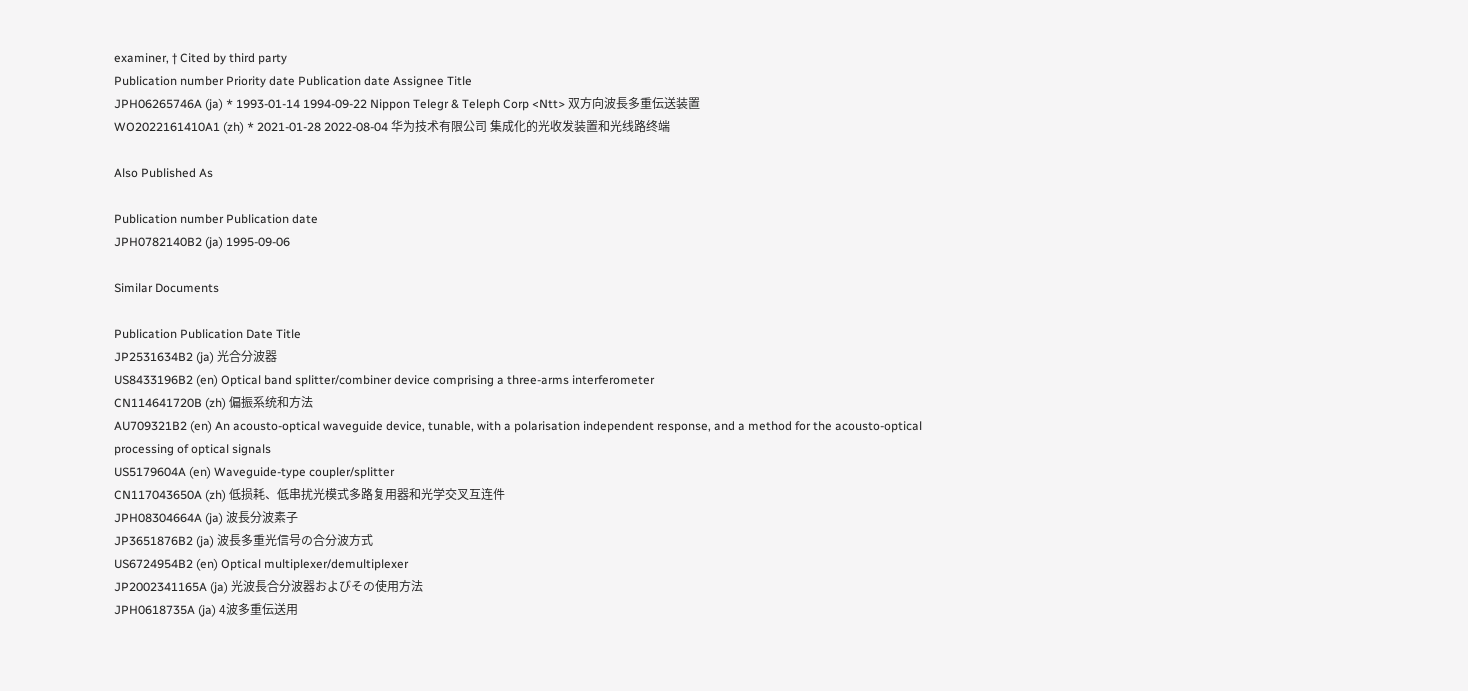examiner, † Cited by third party
Publication number Priority date Publication date Assignee Title
JPH06265746A (ja) * 1993-01-14 1994-09-22 Nippon Telegr & Teleph Corp <Ntt> 双方向波長多重伝送装置
WO2022161410A1 (zh) * 2021-01-28 2022-08-04 华为技术有限公司 集成化的光收发装置和光线路终端

Also Published As

Publication number Publication date
JPH0782140B2 (ja) 1995-09-06

Similar Documents

Publication Publication Date Title
JP2531634B2 (ja) 光合分波器
US8433196B2 (en) Optical band splitter/combiner device comprising a three-arms interferometer
CN114641720B (zh) 偏振系统和方法
AU709321B2 (en) An acousto-optical waveguide device, tunable, with a polarisation independent response, and a method for the acousto-optical processing of optical signals
US5179604A (en) Waveguide-type coupler/splitter
CN117043650A (zh) 低损耗、低串扰光模式多路复用器和光学交叉互连件
JPH08304664A (ja) 波長分波素子
JP3651876B2 (ja) 波長多重光信号の合分波方式
US6724954B2 (en) Optical multiplexer/demultiplexer
JP2002341165A (ja) 光波長合分波器およびその使用方法
JPH0618735A (ja) 4波多重伝送用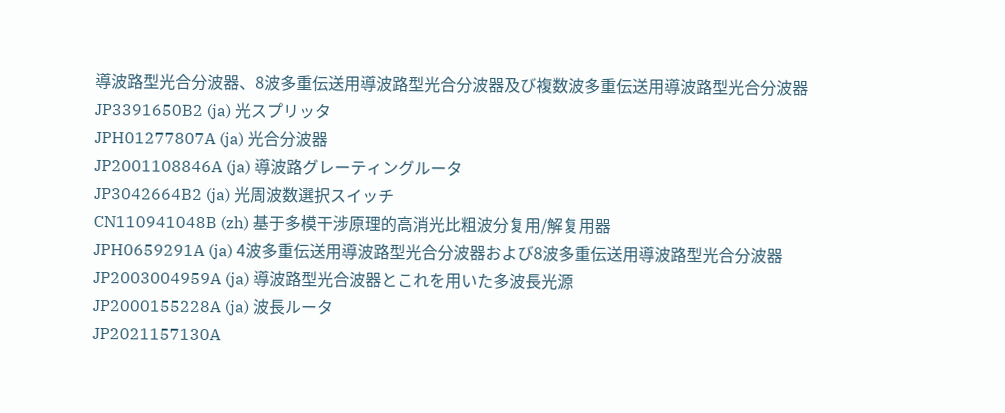導波路型光合分波器、8波多重伝送用導波路型光合分波器及び複数波多重伝送用導波路型光合分波器
JP3391650B2 (ja) 光スプリッタ
JPH01277807A (ja) 光合分波器
JP2001108846A (ja) 導波路グレーティングルータ
JP3042664B2 (ja) 光周波数選択スイッチ
CN110941048B (zh) 基于多模干涉原理的高消光比粗波分复用/解复用器
JPH0659291A (ja) 4波多重伝送用導波路型光合分波器および8波多重伝送用導波路型光合分波器
JP2003004959A (ja) 導波路型光合波器とこれを用いた多波長光源
JP2000155228A (ja) 波長ルータ
JP2021157130A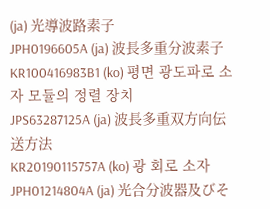(ja) 光導波路素子
JPH0196605A (ja) 波長多重分波素子
KR100416983B1 (ko) 평면 광도파로 소자 모듈의 정렬 장치
JPS63287125A (ja) 波長多重双方向伝送方法
KR20190115757A (ko) 광 회로 소자
JPH01214804A (ja) 光合分波器及びそ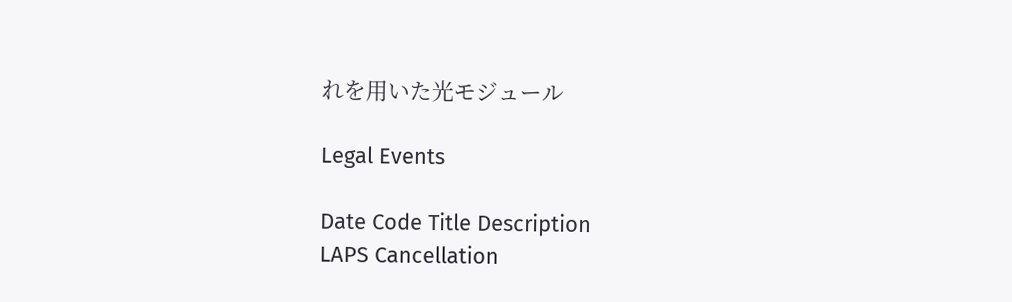れを用いた光モジュール

Legal Events

Date Code Title Description
LAPS Cancellation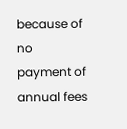because of no payment of annual fees